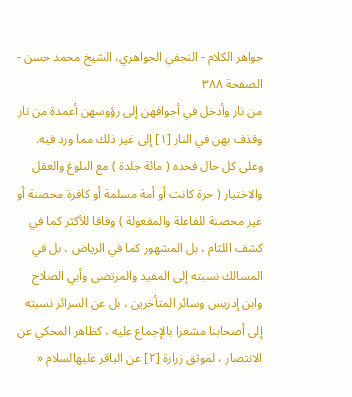جواهر الكلام - النجفي الجواهري، الشيخ محمد حسن - الصفحة ٣٨٨
من نار وأدخل في أجوافهن إلى رؤوسهن أعمدة من نار وقذف بهن في النار [١] إلى غير ذلك مما ورد فيه.
وعلى كل حال فحده ( مائة جلدة ) مع البلوغ والعقل والاختيار ( حرة كانت أو أمة مسلمة أو كافرة محصنة أو غير محصنة للفاعلة والمفعولة ) وفاقا للأكثر كما في كشف اللثام ، بل المشهور كما في الرياض ، بل في المسالك نسبته إلى المفيد والمرتضى وأبي الصلاح وابن إدريس وسائر المتأخرين ، بل عن السرائر نسبته إلى أصحابنا مشعرا بالإجماع عليه ، كظاهر المحكي عن الانتصار ، لموثق زرارة [٢] عن الباقر عليهالسلام «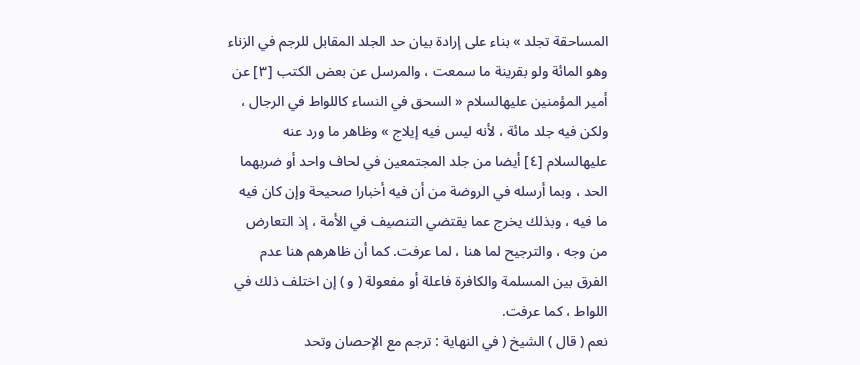المساحقة تجلد » بناء على إرادة بيان حد الجلد المقابل للرجم في الزناء وهو المائة ولو بقرينة ما سمعت ، والمرسل عن بعض الكتب [٣] عن أمير المؤمنين عليهالسلام « السحق في النساء كاللواط في الرجال ، ولكن فيه جلد مائة ، لأنه ليس فيه إيلاج » وظاهر ما ورد عنه عليهالسلام [٤] أيضا من جلد المجتمعين في لحاف واحد أو ضربهما الحد ، وبما أرسله في الروضة من أن فيه أخبارا صحيحة وإن كان فيه ما فيه ، وبذلك يخرج عما يقتضي التنصيف في الأمة ، إذ التعارض من وجه ، والترجيح لما هنا ، لما عرفت. كما أن ظاهرهم هنا عدم الفرق بين المسلمة والكافرة فاعلة أو مفعولة ( و ) إن اختلف ذلك في اللواط ، كما عرفت.
نعم ( قال ) الشيخ ( في النهاية : ترجم مع الإحصان وتحد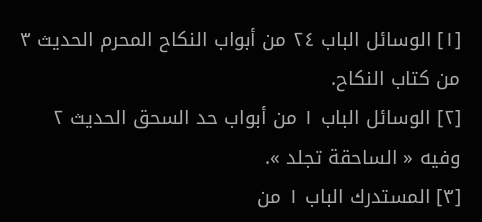[١] الوسائل الباب ٢٤ من أبواب النكاح المحرم الحديث ٣ من كتاب النكاح.
[٢] الوسائل الباب ١ من أبواب حد السحق الحديث ٢ وفيه « الساحقة تجلد ».
[٣] المستدرك الباب ١ من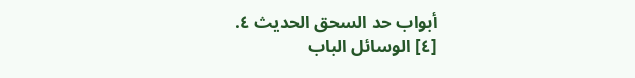أبواب حد السحق الحديث ٤.
[٤] الوسائل الباب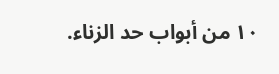١٠ من أبواب حد الزناء.